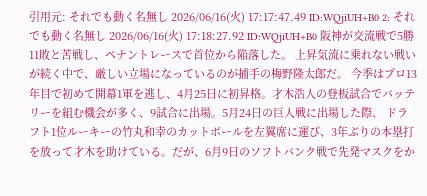引用元: それでも動く名無し 2026/06/16(火) 17:17:47.49 ID:WQjiUH+B0 2: それでも動く名無し 2026/06/16(火) 17:18:27.92 ID:WQjiUH+B0 阪神が交流戦で5勝11敗と苦戦し、ペナントレースで首位から陥落した。 上昇気流に乗れない戦いが続く中で、厳しい立場になっているのが捕手の梅野隆太郎だ。 今季はプロ13年目で初めて開幕1軍を逃し、4月25日に初昇格。才木浩人の登板試合でバッテリーを組む機会が多く、9試合に出場。5月24日の巨人戦に出場した際、 ドラフト1位ルーキーの竹丸和幸のカットボールを左翼席に運び、3年ぶりの本塁打を放って才木を助けている。だが、6月9日のソフトバンク戦で先発マスクをか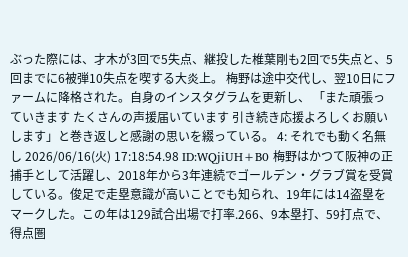ぶった際には、才木が3回で5失点、継投した椎葉剛も2回で5失点と、5回までに6被弾10失点を喫する大炎上。 梅野は途中交代し、翌10日にファームに降格された。自身のインスタグラムを更新し、 「また頑張っていきます たくさんの声援届いています 引き続き応援よろしくお願いします」と巻き返しと感謝の思いを綴っている。 4: それでも動く名無し 2026/06/16(火) 17:18:54.98 ID:WQjiUH+B0 梅野はかつて阪神の正捕手として活躍し、2018年から3年連続でゴールデン・グラブ賞を受賞している。俊足で走塁意識が高いことでも知られ、19年には14盗塁をマークした。この年は129試合出場で打率.266、9本塁打、59打点で、得点圏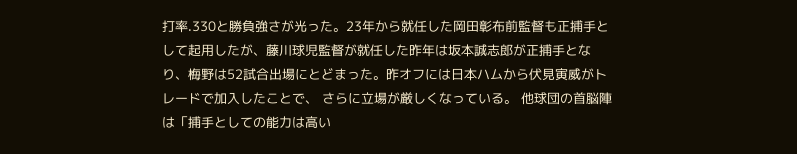打率.330と勝負強さが光った。23年から就任した岡田彰布前監督も正捕手として起用したが、藤川球児監督が就任した昨年は坂本誠志郎が正捕手となり、梅野は52試合出場にとどまった。昨オフには日本ハムから伏見寅威がトレードで加入したことで、 さらに立場が厳しくなっている。 他球団の首脳陣は「捕手としての能力は高い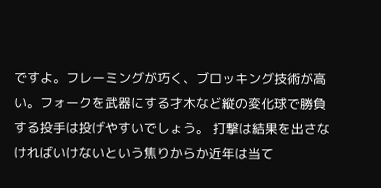ですよ。フレーミングが巧く、ブロッキング技術が高い。フォークを武器にする才木など縦の変化球で勝負する投手は投げやすいでしょう。 打撃は結果を出さなければいけないという焦りからか近年は当て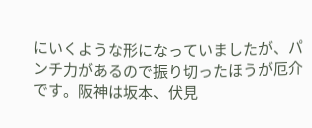にいくような形になっていましたが、パンチ力があるので振り切ったほうが厄介です。阪神は坂本、伏見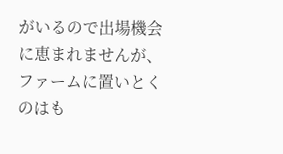がいるので出場機会に恵まれませんが、ファームに置いとくのはも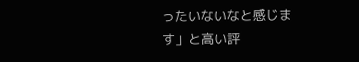ったいないなと感じます」と高い評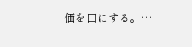価を口にする。…